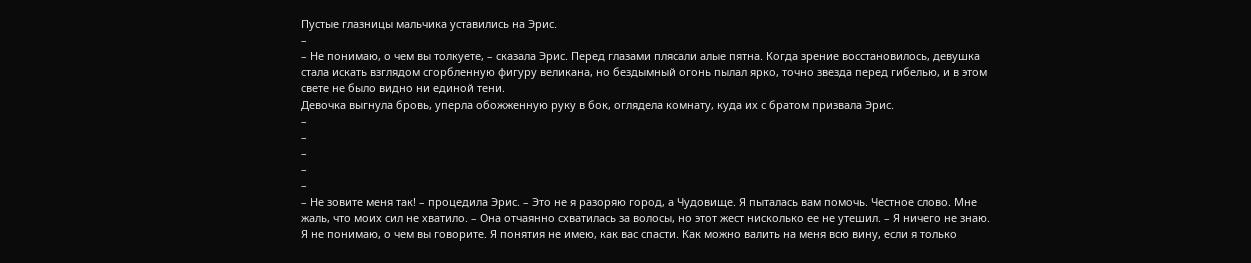Пустые глазницы мальчика уставились на Эрис.
–
– Не понимаю, о чем вы толкуете, – сказала Эрис. Перед глазами плясали алые пятна. Когда зрение восстановилось, девушка стала искать взглядом сгорбленную фигуру великана, но бездымный огонь пылал ярко, точно звезда перед гибелью, и в этом свете не было видно ни единой тени.
Девочка выгнула бровь, уперла обожженную руку в бок, оглядела комнату, куда их с братом призвала Эрис.
–
–
–
–
–
– Не зовите меня так! – процедила Эрис. – Это не я разоряю город, а Чудовище. Я пыталась вам помочь. Честное слово. Мне жаль, что моих сил не хватило. – Она отчаянно схватилась за волосы, но этот жест нисколько ее не утешил. – Я ничего не знаю. Я не понимаю, о чем вы говорите. Я понятия не имею, как вас спасти. Как можно валить на меня всю вину, если я только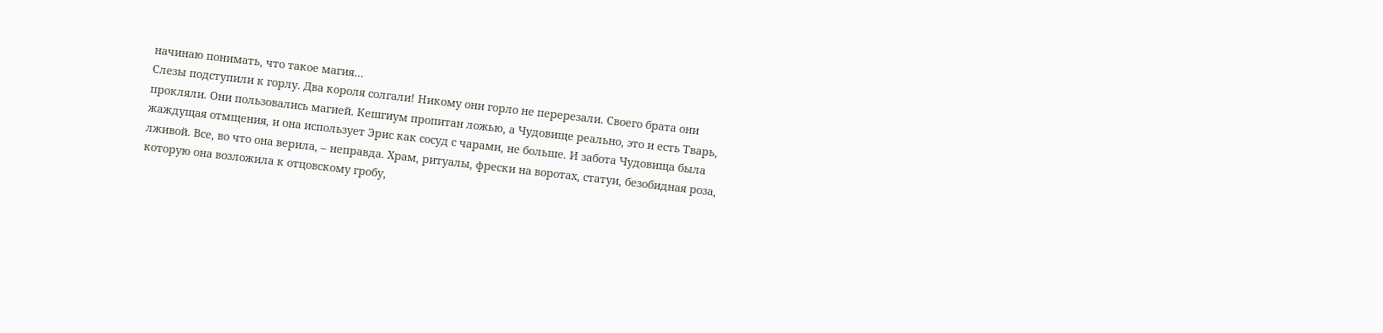начинаю понимать, что такое магия…
Слезы подступили к горлу. Два короля солгали! Никому они горло не перерезали. Своего брата они прокляли. Они пользовались магией. Кешгиум пропитан ложью, а Чудовище реально, это и есть Тварь, жаждущая отмщения, и она использует Эрис как сосуд с чарами, не больше. И забота Чудовища была лживой. Все, во что она верила, – неправда. Храм, ритуалы, фрески на воротах, статуи, безобидная роза, которую она возложила к отцовскому гробу,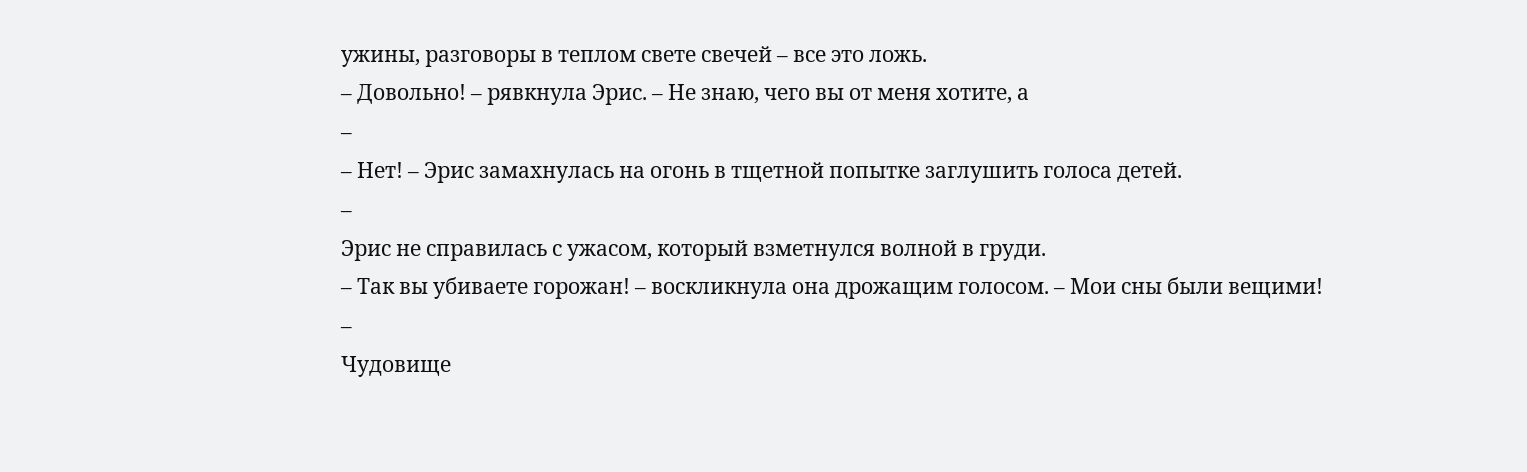ужины, разговоры в теплом свете свечей – все это ложь.
– Довольно! – рявкнула Эрис. – Не знаю, чего вы от меня хотите, а
–
– Нет! – Эрис замахнулась на огонь в тщетной попытке заглушить голоса детей.
–
Эрис не справилась с ужасом, который взметнулся волной в груди.
– Так вы убиваете горожан! – воскликнула она дрожащим голосом. – Мои сны были вещими!
–
Чудовище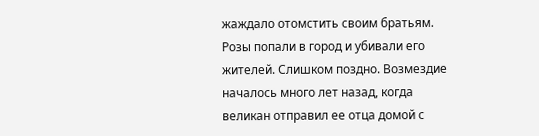жаждало отомстить своим братьям. Розы попали в город и убивали его жителей. Слишком поздно. Возмездие началось много лет назад, когда великан отправил ее отца домой с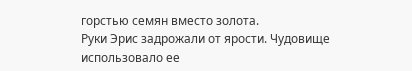горстью семян вместо золота.
Руки Эрис задрожали от ярости. Чудовище использовало ее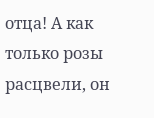отца! А как только розы расцвели, он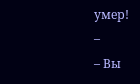умер!
–
– Вы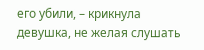его убили, – крикнула девушка, не желая слушать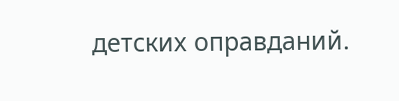детских оправданий.